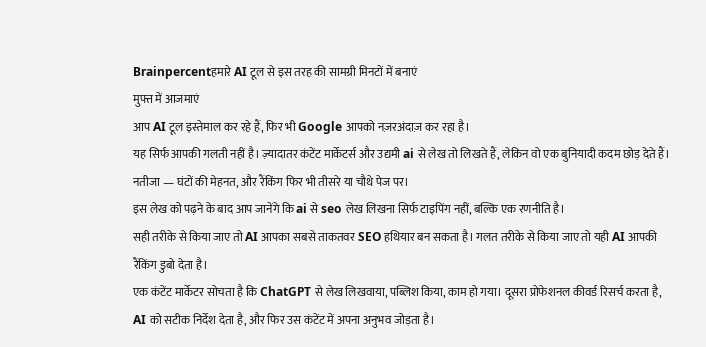Brainpercentहमारे AI टूल से इस तरह की सामग्री मिनटों में बनाएं
मुफ्त में आजमाएं
आप AI टूल इस्तेमाल कर रहे हैं, फिर भी Google आपको नज़रअंदाज़ कर रहा है।
यह सिर्फ आपकी गलती नहीं है। ज़्यादातर कंटेंट मार्केटर्स और उद्यमी ai से लेख तो लिखते हैं, लेकिन वो एक बुनियादी कदम छोड़ देते हैं। नतीजा — घंटों की मेहनत, और रैंकिंग फिर भी तीसरे या चौथे पेज पर।
इस लेख को पढ़ने के बाद आप जानेंगे कि ai से seo लेख लिखना सिर्फ टाइपिंग नहीं, बल्कि एक रणनीति है।
सही तरीके से किया जाए तो AI आपका सबसे ताकतवर SEO हथियार बन सकता है। गलत तरीके से किया जाए तो यही AI आपकी रैंकिंग डुबो देता है।
एक कंटेंट मार्केटर सोचता है कि ChatGPT से लेख लिखवाया, पब्लिश किया, काम हो गया। दूसरा प्रोफेशनल कीवर्ड रिसर्च करता है, AI को सटीक निर्देश देता है, और फिर उस कंटेंट में अपना अनुभव जोड़ता है।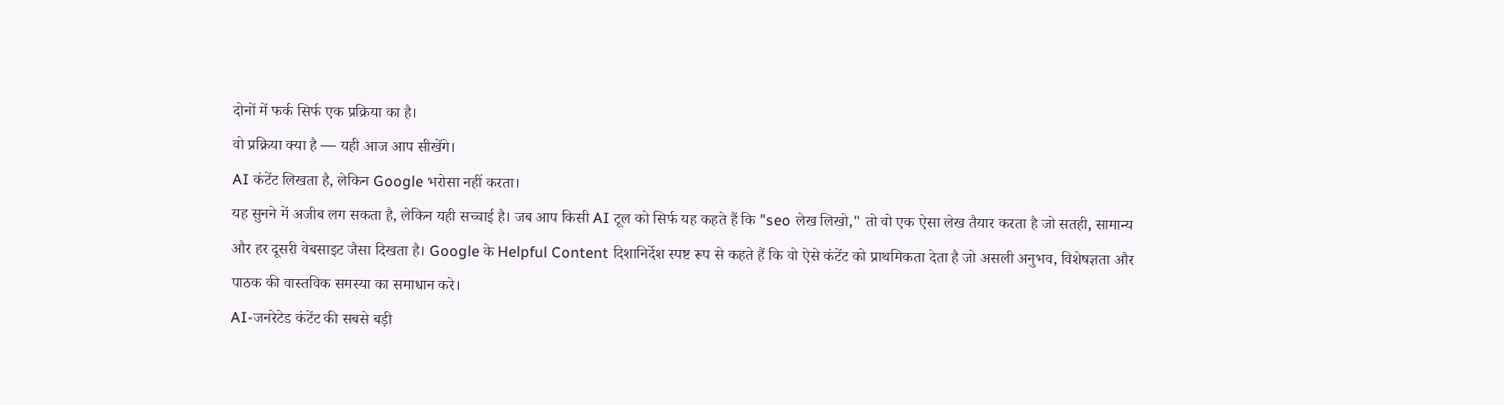दोनों में फर्क सिर्फ एक प्रक्रिया का है।
वो प्रक्रिया क्या है — यही आज आप सीखेंगे।
AI कंटेंट लिखता है, लेकिन Google भरोसा नहीं करता।
यह सुनने में अजीब लग सकता है, लेकिन यही सच्चाई है। जब आप किसी AI टूल को सिर्फ यह कहते हैं कि "seo लेख लिखो," तो वो एक ऐसा लेख तैयार करता है जो सतही, सामान्य और हर दूसरी वेबसाइट जैसा दिखता है। Google के Helpful Content दिशानिर्देश स्पष्ट रूप से कहते हैं कि वो ऐसे कंटेंट को प्राथमिकता देता है जो असली अनुभव, विशेषज्ञता और पाठक की वास्तविक समस्या का समाधान करे।
AI-जनरेटेड कंटेंट की सबसे बड़ी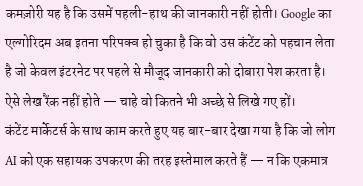कमज़ोरी यह है कि उसमें पहली-हाथ की जानकारी नहीं होती। Google का एल्गोरिदम अब इतना परिपक्व हो चुका है कि वो उस कंटेंट को पहचान लेता है जो केवल इंटरनेट पर पहले से मौजूद जानकारी को दोबारा पेश करता है। ऐसे लेख रैंक नहीं होते — चाहे वो कितने भी अच्छे से लिखे गए हों।
कंटेंट मार्केटर्स के साथ काम करते हुए यह बार-बार देखा गया है कि जो लोग AI को एक सहायक उपकरण की तरह इस्तेमाल करते हैं — न कि एकमात्र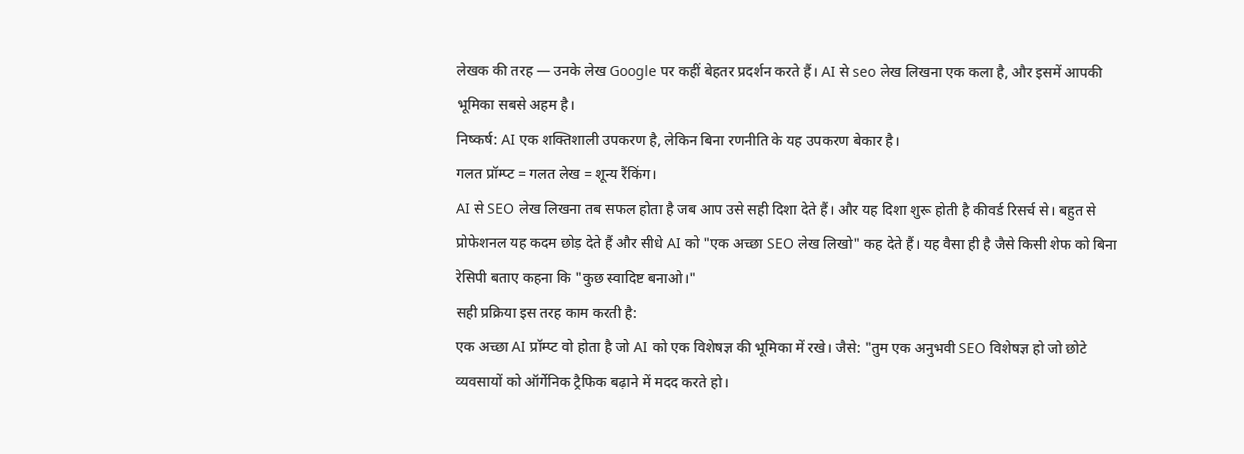लेखक की तरह — उनके लेख Google पर कहीं बेहतर प्रदर्शन करते हैं। AI से seo लेख लिखना एक कला है, और इसमें आपकी भूमिका सबसे अहम है।
निष्कर्ष: AI एक शक्तिशाली उपकरण है, लेकिन बिना रणनीति के यह उपकरण बेकार है।
गलत प्रॉम्प्ट = गलत लेख = शून्य रैंकिंग।
AI से SEO लेख लिखना तब सफल होता है जब आप उसे सही दिशा देते हैं। और यह दिशा शुरू होती है कीवर्ड रिसर्च से। बहुत से प्रोफेशनल यह कदम छोड़ देते हैं और सीधे AI को "एक अच्छा SEO लेख लिखो" कह देते हैं। यह वैसा ही है जैसे किसी शेफ को बिना रेसिपी बताए कहना कि "कुछ स्वादिष्ट बनाओ।"
सही प्रक्रिया इस तरह काम करती है:
एक अच्छा AI प्रॉम्प्ट वो होता है जो AI को एक विशेषज्ञ की भूमिका में रखे। जैसे: "तुम एक अनुभवी SEO विशेषज्ञ हो जो छोटे व्यवसायों को ऑर्गेनिक ट्रैफिक बढ़ाने में मदद करते हो।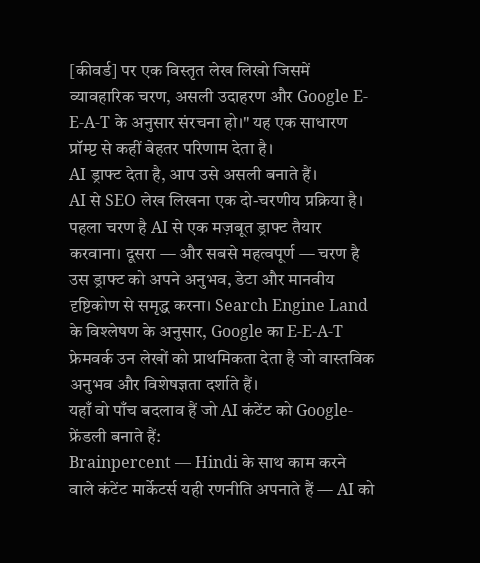[कीवर्ड] पर एक विस्तृत लेख लिखो जिसमें व्यावहारिक चरण, असली उदाहरण और Google E-E-A-T के अनुसार संरचना हो।" यह एक साधारण प्रॉम्प्ट से कहीं बेहतर परिणाम देता है।
AI ड्राफ्ट देता है, आप उसे असली बनाते हैं।
AI से SEO लेख लिखना एक दो-चरणीय प्रक्रिया है। पहला चरण है AI से एक मज़बूत ड्राफ्ट तैयार करवाना। दूसरा — और सबसे महत्वपूर्ण — चरण है उस ड्राफ्ट को अपने अनुभव, डेटा और मानवीय दृष्टिकोण से समृद्ध करना। Search Engine Land के विश्लेषण के अनुसार, Google का E-E-A-T फ्रेमवर्क उन लेखों को प्राथमिकता देता है जो वास्तविक अनुभव और विशेषज्ञता दर्शाते हैं।
यहाँ वो पाँच बदलाव हैं जो AI कंटेंट को Google-फ्रेंडली बनाते हैं:
Brainpercent — Hindi के साथ काम करने वाले कंटेंट मार्केटर्स यही रणनीति अपनाते हैं — AI को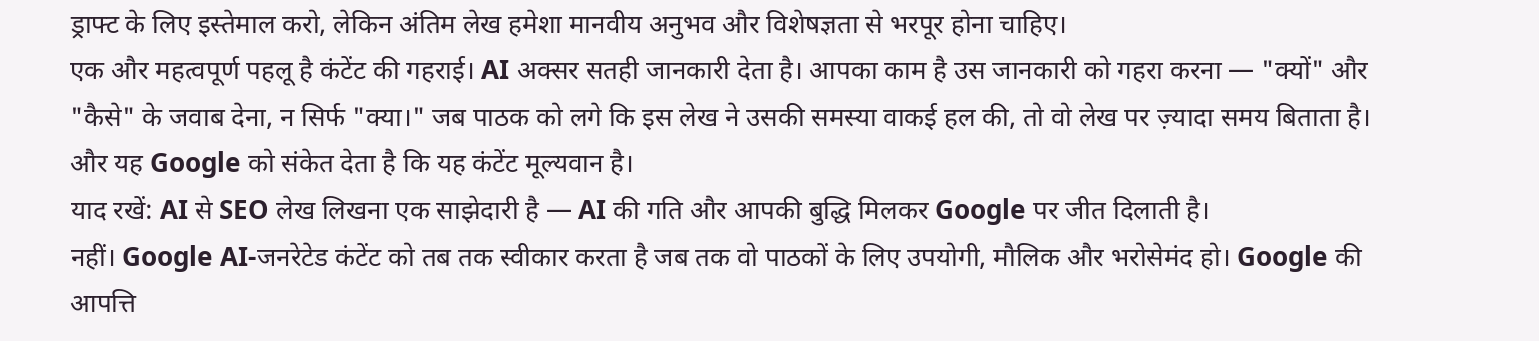ड्राफ्ट के लिए इस्तेमाल करो, लेकिन अंतिम लेख हमेशा मानवीय अनुभव और विशेषज्ञता से भरपूर होना चाहिए।
एक और महत्वपूर्ण पहलू है कंटेंट की गहराई। AI अक्सर सतही जानकारी देता है। आपका काम है उस जानकारी को गहरा करना — "क्यों" और "कैसे" के जवाब देना, न सिर्फ "क्या।" जब पाठक को लगे कि इस लेख ने उसकी समस्या वाकई हल की, तो वो लेख पर ज़्यादा समय बिताता है। और यह Google को संकेत देता है कि यह कंटेंट मूल्यवान है।
याद रखें: AI से SEO लेख लिखना एक साझेदारी है — AI की गति और आपकी बुद्धि मिलकर Google पर जीत दिलाती है।
नहीं। Google AI-जनरेटेड कंटेंट को तब तक स्वीकार करता है जब तक वो पाठकों के लिए उपयोगी, मौलिक और भरोसेमंद हो। Google की आपत्ति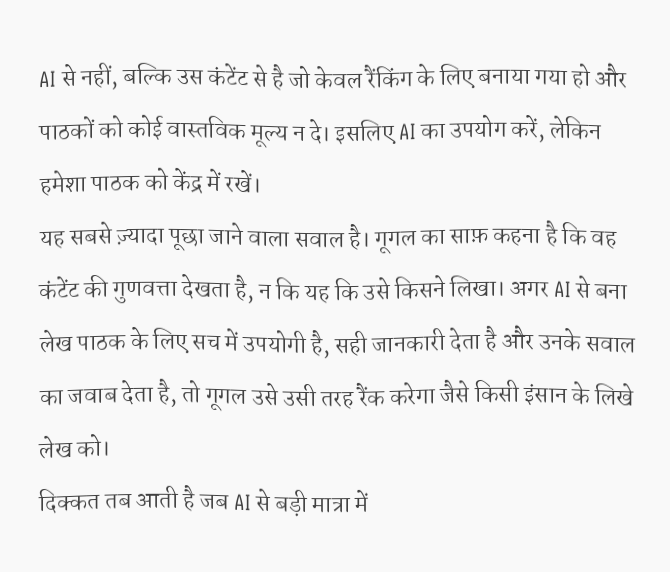AI से नहीं, बल्कि उस कंटेंट से है जो केवल रैंकिंग के लिए बनाया गया हो और पाठकों को कोई वास्तविक मूल्य न दे। इसलिए AI का उपयोग करें, लेकिन हमेशा पाठक को केंद्र में रखें।
यह सबसे ज़्यादा पूछा जाने वाला सवाल है। गूगल का साफ़ कहना है कि वह कंटेंट की गुणवत्ता देखता है, न कि यह कि उसे किसने लिखा। अगर AI से बना लेख पाठक के लिए सच में उपयोगी है, सही जानकारी देता है और उनके सवाल का जवाब देता है, तो गूगल उसे उसी तरह रैंक करेगा जैसे किसी इंसान के लिखे लेख को।
दिक्कत तब आती है जब AI से बड़ी मात्रा में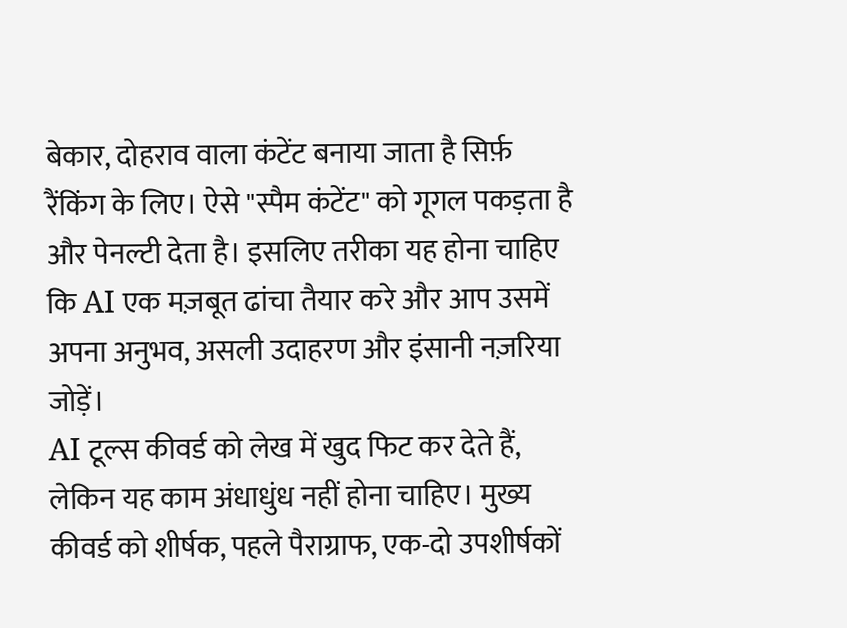बेकार, दोहराव वाला कंटेंट बनाया जाता है सिर्फ़ रैंकिंग के लिए। ऐसे "स्पैम कंटेंट" को गूगल पकड़ता है और पेनल्टी देता है। इसलिए तरीका यह होना चाहिए कि AI एक मज़बूत ढांचा तैयार करे और आप उसमें अपना अनुभव, असली उदाहरण और इंसानी नज़रिया जोड़ें।
AI टूल्स कीवर्ड को लेख में खुद फिट कर देते हैं, लेकिन यह काम अंधाधुंध नहीं होना चाहिए। मुख्य कीवर्ड को शीर्षक, पहले पैराग्राफ, एक-दो उपशीर्षकों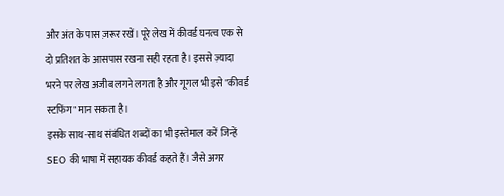और अंत के पास ज़रूर रखें। पूरे लेख में कीवर्ड घनत्व एक से दो प्रतिशत के आसपास रखना सही रहता है। इससे ज़्यादा भरने पर लेख अजीब लगने लगता है और गूगल भी इसे "कीवर्ड स्टफिंग" मान सकता है।
इसके साथ-साथ संबंधित शब्दों का भी इस्तेमाल करें जिन्हें SEO की भाषा में सहायक कीवर्ड कहते हैं। जैसे अगर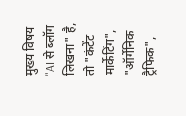मुख्य विषय "AI से ब्लॉग लिखना" है, तो "कंटेंट मार्केटिंग", "ऑर्गेनिक ट्रैफिक",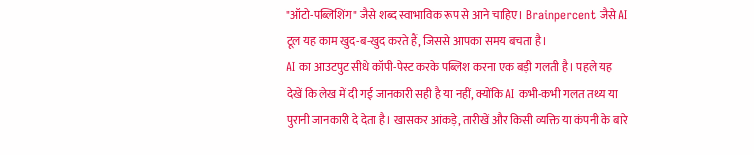"ऑटो-पब्लिशिंग" जैसे शब्द स्वाभाविक रूप से आने चाहिए। Brainpercent जैसे AI टूल यह काम खुद-ब-खुद करते हैं, जिससे आपका समय बचता है।
AI का आउटपुट सीधे कॉपी-पेस्ट करके पब्लिश करना एक बड़ी गलती है। पहले यह देखें कि लेख में दी गई जानकारी सही है या नहीं, क्योंकि AI कभी-कभी गलत तथ्य या पुरानी जानकारी दे देता है। खासकर आंकड़े, तारीखें और किसी व्यक्ति या कंपनी के बारे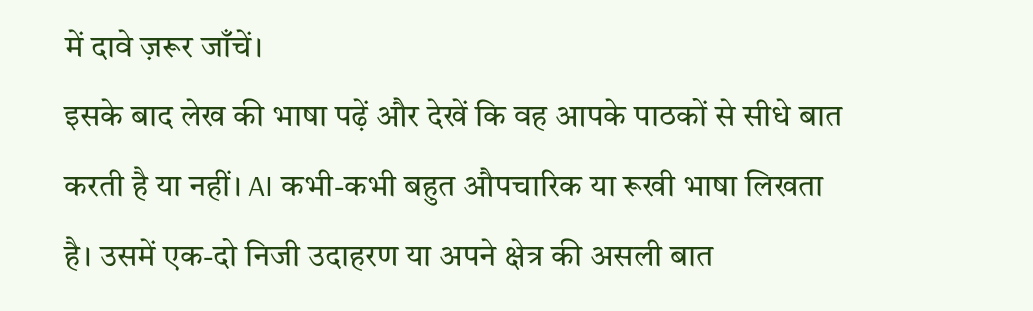में दावे ज़रूर जाँचें।
इसके बाद लेख की भाषा पढ़ें और देखें कि वह आपके पाठकों से सीधे बात करती है या नहीं। AI कभी-कभी बहुत औपचारिक या रूखी भाषा लिखता है। उसमें एक-दो निजी उदाहरण या अपने क्षेत्र की असली बात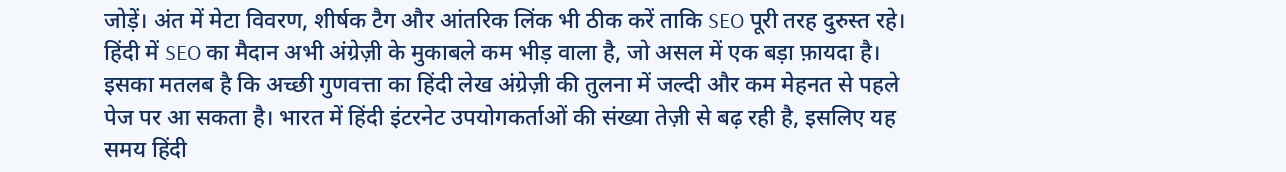जोड़ें। अंत में मेटा विवरण, शीर्षक टैग और आंतरिक लिंक भी ठीक करें ताकि SEO पूरी तरह दुरुस्त रहे।
हिंदी में SEO का मैदान अभी अंग्रेज़ी के मुकाबले कम भीड़ वाला है, जो असल में एक बड़ा फ़ायदा है। इसका मतलब है कि अच्छी गुणवत्ता का हिंदी लेख अंग्रेज़ी की तुलना में जल्दी और कम मेहनत से पहले पेज पर आ सकता है। भारत में हिंदी इंटरनेट उपयोगकर्ताओं की संख्या तेज़ी से बढ़ रही है, इसलिए यह समय हिंदी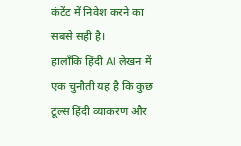कंटेंट में निवेश करने का सबसे सही है।
हालाँकि हिंदी AI लेखन में एक चुनौती यह है कि कुछ टूल्स हिंदी व्याकरण और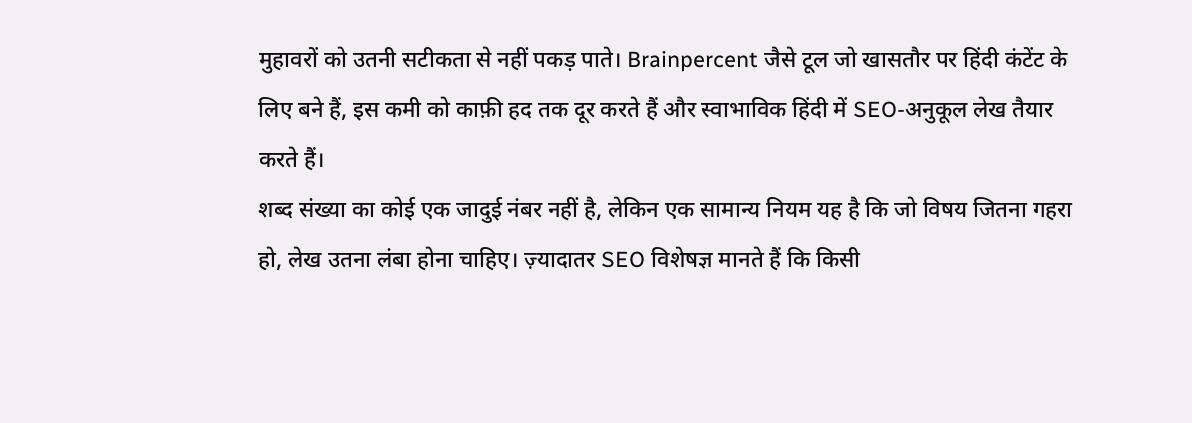मुहावरों को उतनी सटीकता से नहीं पकड़ पाते। Brainpercent जैसे टूल जो खासतौर पर हिंदी कंटेंट के लिए बने हैं, इस कमी को काफ़ी हद तक दूर करते हैं और स्वाभाविक हिंदी में SEO-अनुकूल लेख तैयार करते हैं।
शब्द संख्या का कोई एक जादुई नंबर नहीं है, लेकिन एक सामान्य नियम यह है कि जो विषय जितना गहरा हो, लेख उतना लंबा होना चाहिए। ज़्यादातर SEO विशेषज्ञ मानते हैं कि किसी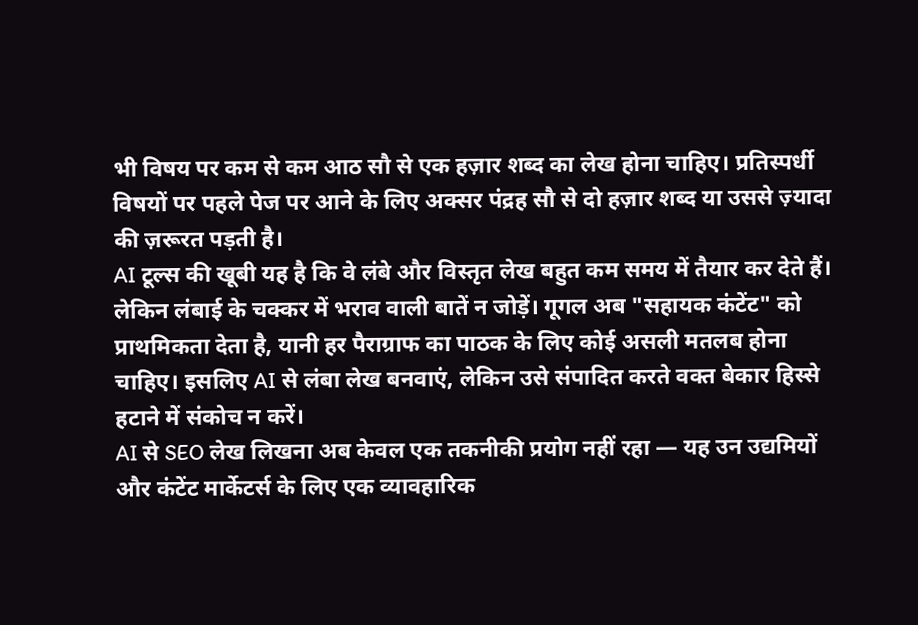भी विषय पर कम से कम आठ सौ से एक हज़ार शब्द का लेख होना चाहिए। प्रतिस्पर्धी विषयों पर पहले पेज पर आने के लिए अक्सर पंद्रह सौ से दो हज़ार शब्द या उससे ज़्यादा की ज़रूरत पड़ती है।
AI टूल्स की खूबी यह है कि वे लंबे और विस्तृत लेख बहुत कम समय में तैयार कर देते हैं। लेकिन लंबाई के चक्कर में भराव वाली बातें न जोड़ें। गूगल अब "सहायक कंटेंट" को प्राथमिकता देता है, यानी हर पैराग्राफ का पाठक के लिए कोई असली मतलब होना चाहिए। इसलिए AI से लंबा लेख बनवाएं, लेकिन उसे संपादित करते वक्त बेकार हिस्से हटाने में संकोच न करें।
AI से SEO लेख लिखना अब केवल एक तकनीकी प्रयोग नहीं रहा — यह उन उद्यमियों और कंटेंट मार्केटर्स के लिए एक व्यावहारिक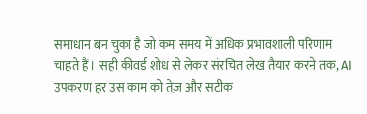समाधान बन चुका है जो कम समय में अधिक प्रभावशाली परिणाम चाहते हैं। सही कीवर्ड शोध से लेकर संरचित लेख तैयार करने तक, AI उपकरण हर उस काम को तेज़ और सटीक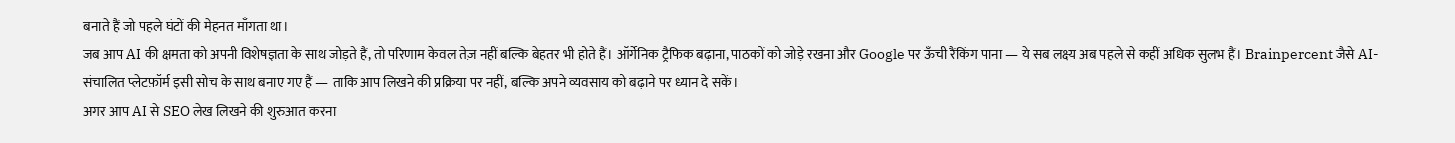बनाते हैं जो पहले घंटों की मेहनत माँगता था।
जब आप AI की क्षमता को अपनी विशेषज्ञता के साथ जोड़ते हैं, तो परिणाम केवल तेज़ नहीं बल्कि बेहतर भी होते हैं। ऑर्गेनिक ट्रैफिक बढ़ाना, पाठकों को जोड़े रखना और Google पर ऊँची रैंकिंग पाना — ये सब लक्ष्य अब पहले से कहीं अधिक सुलभ हैं। Brainpercent जैसे AI-संचालित प्लेटफ़ॉर्म इसी सोच के साथ बनाए गए हैं — ताकि आप लिखने की प्रक्रिया पर नहीं, बल्कि अपने व्यवसाय को बढ़ाने पर ध्यान दे सकें।
अगर आप AI से SEO लेख लिखने की शुरुआत करना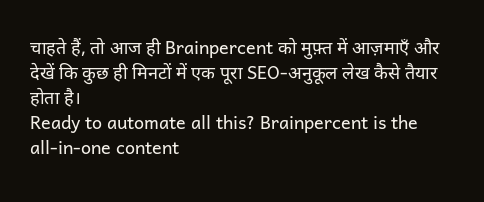चाहते हैं, तो आज ही Brainpercent को मुफ़्त में आज़माएँ और देखें कि कुछ ही मिनटों में एक पूरा SEO-अनुकूल लेख कैसे तैयार होता है।
Ready to automate all this? Brainpercent is the all-in-one content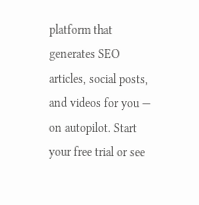platform that generates SEO articles, social posts, and videos for you — on autopilot. Start your free trial or see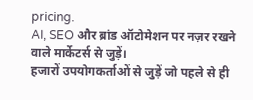pricing.
AI, SEO और ब्रांड ऑटोमेशन पर नज़र रखने वाले मार्केटर्स से जुड़ें।
हजारों उपयोगकर्ताओं से जुड़ें जो पहले से ही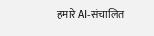हमारे AI‑संचालित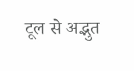टूल से अद्भुत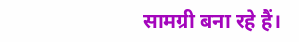सामग्री बना रहे हैं।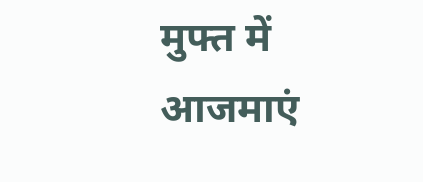मुफ्त में आजमाएं